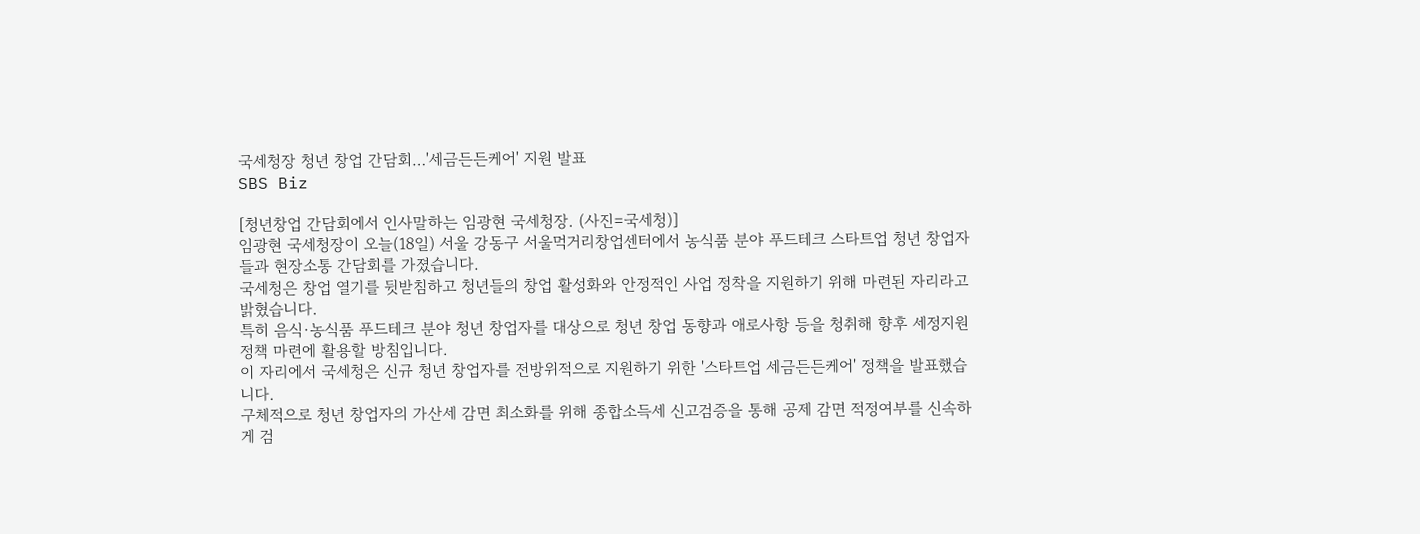국세청장 청년 창업 간담회…'세금든든케어' 지원 발표
SBS Biz

[청년창업 간담회에서 인사말하는 임광현 국세청장. (사진=국세청)]
임광현 국세청장이 오늘(18일) 서울 강동구 서울먹거리창업센터에서 농식품 분야 푸드테크 스타트업 청년 창업자들과 현장소통 간담회를 가졌습니다.
국세청은 창업 열기를 뒷받침하고 청년들의 창업 활성화와 안정적인 사업 정착을 지원하기 위해 마련된 자리라고 밝혔습니다.
특히 음식·농식품 푸드테크 분야 청년 창업자를 대상으로 청년 창업 동향과 애로사항 등을 청취해 향후 세정지원 정책 마련에 활용할 방침입니다.
이 자리에서 국세청은 신규 청년 창업자를 전방위적으로 지원하기 위한 '스타트업 세금든든케어' 정책을 발표했습니다.
구체적으로 청년 창업자의 가산세 감면 최소화를 위해 종합소득세 신고검증을 통해 공제 감면 적정여부를 신속하게 검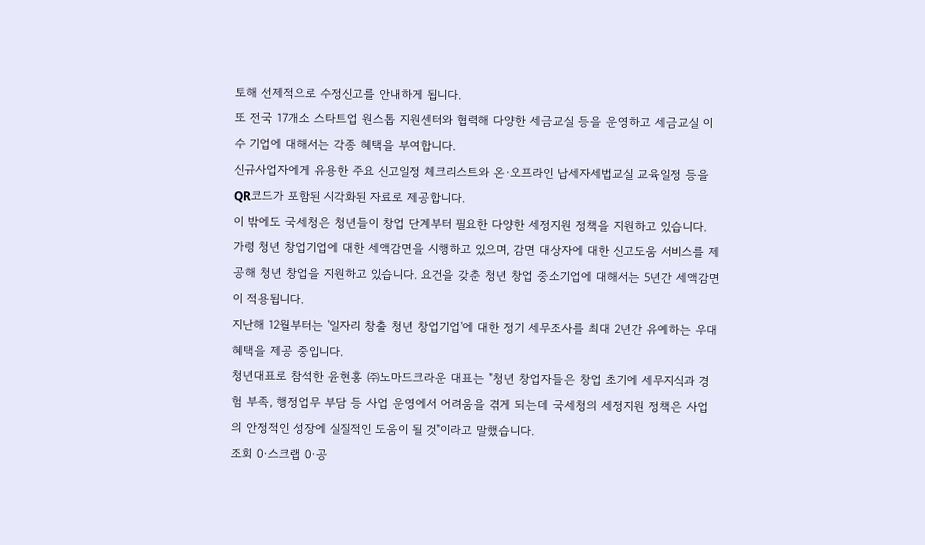토해 선제적으로 수정신고를 안내하게 됩니다.
또 전국 17개소 스타트업 원스톱 지원센터와 협력해 다양한 세금교실 등을 운영하고 세금교실 이수 기업에 대해서는 각종 혜택을 부여합니다.
신규사업자에게 유용한 주요 신고일정 체크리스트와 온·오프라인 납세자세법교실 교육일정 등을 QR코드가 포함된 시각화된 자료로 제공합니다.
이 밖에도 국세청은 청년들이 창업 단계부터 필요한 다양한 세정지원 정책을 지원하고 있습니다.
가령 청년 창업기업에 대한 세액감면을 시행하고 있으며, 감면 대상자에 대한 신고도움 서비스를 제공해 청년 창업을 지원하고 있습니다. 요건을 갖춘 청년 창업 중소기업에 대해서는 5년간 세액감면이 적용됩니다.
지난해 12월부터는 '일자리 창출 청년 창업기업'에 대한 정기 세무조사를 최대 2년간 유예하는 우대 혜택을 제공 중입니다.
청년대표로 참석한 윤현홍 ㈜노마드크라운 대표는 "청년 창업자들은 창업 초기에 세무지식과 경험 부족, 행정업무 부담 등 사업 운영에서 어려움을 겪게 되는데 국세청의 세정지원 정책은 사업의 안정적인 성장에 실질적인 도움이 될 것"이라고 말했습니다.
조회 0·스크랩 0·공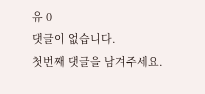유 0
댓글이 없습니다.
첫번째 댓글을 남겨주세요.